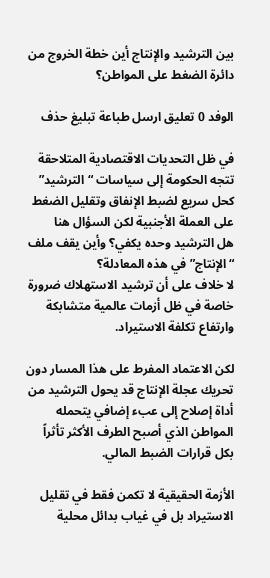بين الترشيد والإنتاج أين خطة الخروج من دائرة الضغط على المواطن؟

الوفد 0 تعليق ارسل طباعة تبليغ حذف

في ظل التحديات الاقتصادية المتلاحقة تتجه الحكومة إلى سياسات “الترشيد” كحل سريع لضبط الإنفاق وتقليل الضغط على العملة الأجنبية لكن السؤال هنا
هل الترشيد وحده يكفي؟ وأين يقف ملف “الإنتاج” في هذه المعادلة؟
لا خلاف على أن ترشيد الاستهلاك ضرورة خاصة في ظل أزمات عالمية متشابكة وارتفاع تكلفة الاستيراد.

لكن الاعتماد المفرط على هذا المسار دون تحريك عجلة الإنتاج قد يحول الترشيد من أداة إصلاح إلى عبء إضافي يتحمله المواطن الذي أصبح الطرف الأكثر تأثراً بكل قرارات الضبط المالي.

الأزمة الحقيقية لا تكمن فقط في تقليل الاستيراد بل في غياب بدائل محلية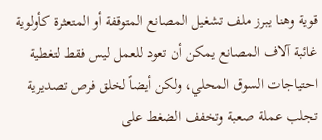قوية وهنا يبرز ملف تشغيل المصانع المتوقفة أو المتعثرة كأولوية غائبة آلاف المصانع يمكن أن تعود للعمل ليس فقط لتغطية احتياجات السوق المحلي، ولكن أيضاً لخلق فرص تصديرية تجلب عملة صعبة وتخفف الضغط على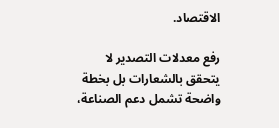الاقتصاد.

رفع معدلات التصدير لا يتحقق بالشعارات بل بخطة واضحة تشمل دعم الصناعة،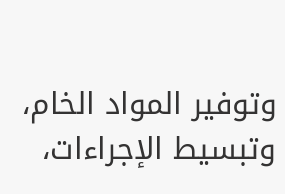وتوفير المواد الخام، وتبسيط الإجراءات،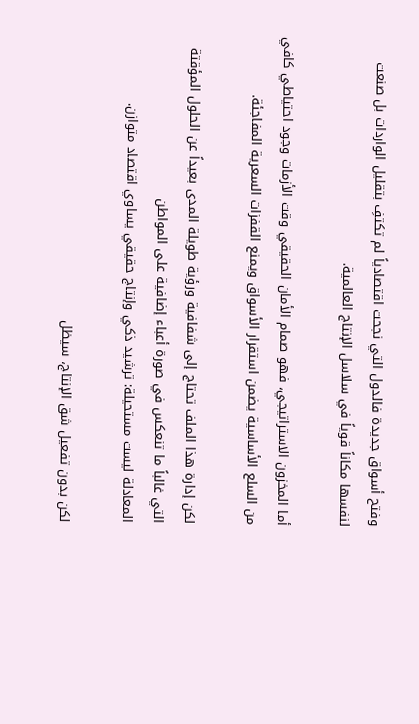وفتح أسواق جديدة فالدول التي نجحت اقتصادياً لم تكتفِ بتقليل الواردات بل صنعت لنفسها مكاناً قوياً في سلاسل الإنتاج العالمية.

أما المخزون الاستراتيجي، فهو صمام الأمان الحقيقي وقت الأزمات وجود احتياطي كافي من السلع الأساسية يضمن استقرار الأسواق ويمنع القفزات السعرية المفاجئة.

لكن إدارة هذا الملف تحتاج إلى شفافية ورؤية طويلة المدى بعيداً عن الحلول المؤقتة التي غالباً ما تنعكس في صورة أعباء إضافية على المواطن
المعادلة ليست مستحيلة: ترشيد ذكي وإنتاج حقيقي يساوي اقتصاد متوازن.

لكن بدون تفعيل شق الإنتاج، سيظل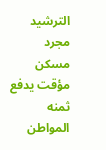الترشيد مجرد مسكن مؤقت يدفع ثمنه المواطن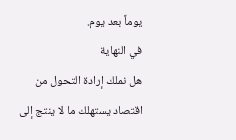يوماً بعد يوم.
في النهاية
هل نملك إرادة التحول من اقتصاد يستهلك ما لا ينتج إلى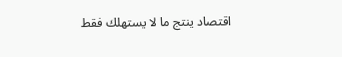اقتصاد ينتج ما لا يستهلك فقط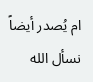ام يُصدر أيضاً
نسأل الله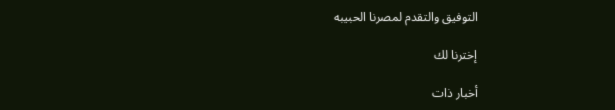التوفيق والتقدم لمصرنا الحبيبه

إخترنا لك

أخبار ذات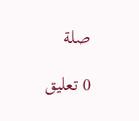صلة

0 تعليق